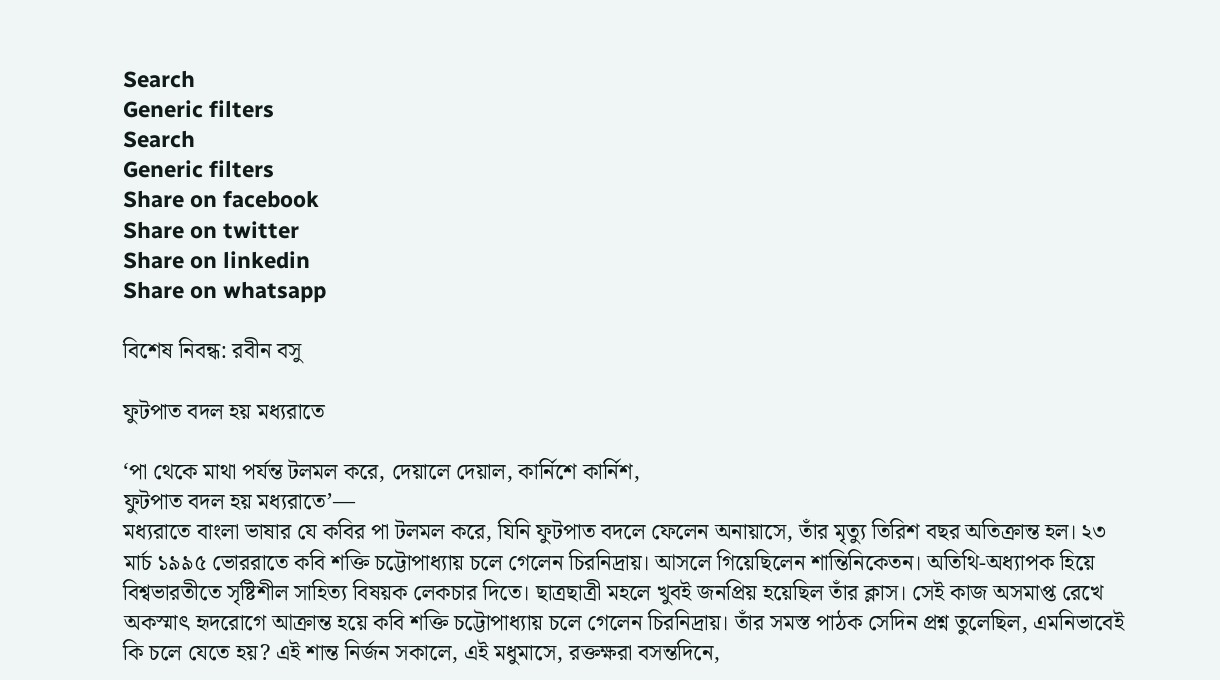Search
Generic filters
Search
Generic filters
Share on facebook
Share on twitter
Share on linkedin
Share on whatsapp

বিশেষ নিবন্ধ: রবীন বসু

ফুটপাত বদল হয় মধ্যরাতে

‘পা থেকে মাথা পর্যন্ত টলমল করে, দেয়ালে দেয়াল, কার্নিশে কার্নিশ,
ফুটপাত বদল হয় মধ্যরাতে’—
মধ্যরাতে বাংলা ভাষার যে কবির পা টলমল করে, যিনি ফুটপাত বদলে ফেলেন অনায়াসে, তাঁর মৃত্যু তিরিশ বছর অতিক্রান্ত হল। ২৩ মার্চ ১৯৯৫ ভোররাতে কবি শক্তি চট্টোপাধ্যায় চলে গেলেন চিরনিদ্রায়। আসলে গিয়েছিলেন শান্তিনিকেতন। অতিথি-অধ্যাপক হিয়ে বিশ্বভারতীতে সৃষ্টিশীল সাহিত্য বিষয়ক লেকচার দিতে। ছাত্রছাত্রী মহলে খুবই জনপ্রিয় হয়েছিল তাঁর ক্লাস। সেই কাজ অসমাপ্ত রেখে অকস্মাৎ হৃদরোগে আক্রান্ত হয়ে কবি শক্তি চট্টোপাধ্যায় চলে গেলেন চিরনিদ্রায়। তাঁর সমস্ত পাঠক সেদিন প্রশ্ন তুলেছিল, এমনিভাবেই কি চলে যেতে হয়? এই শান্ত নির্জন সকালে, এই মধুমাসে, রক্তক্ষরা বসন্তদিনে,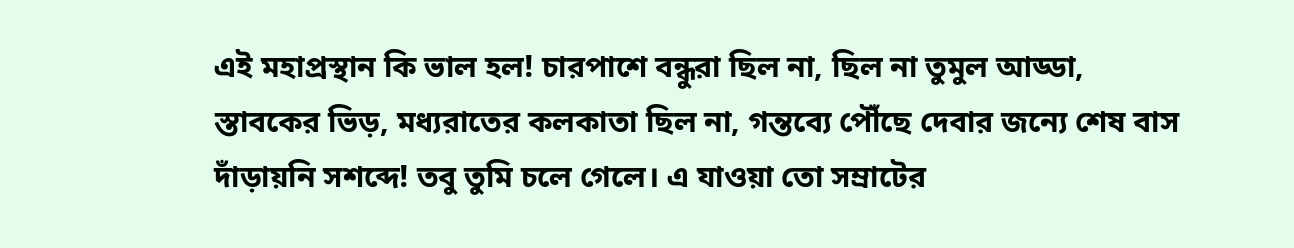এই মহাপ্রস্থান কি ভাল হল! চারপাশে বন্ধুরা ছিল না, ছিল না তুমুল আড্ডা, স্তাবকের ভিড়, মধ্যরাতের কলকাতা ছিল না, গন্তব্যে পৌঁছে দেবার জন্যে শেষ বাস দাঁড়ায়নি সশব্দে! তবু তুমি চলে গেলে। এ যাওয়া তো সম্রাটের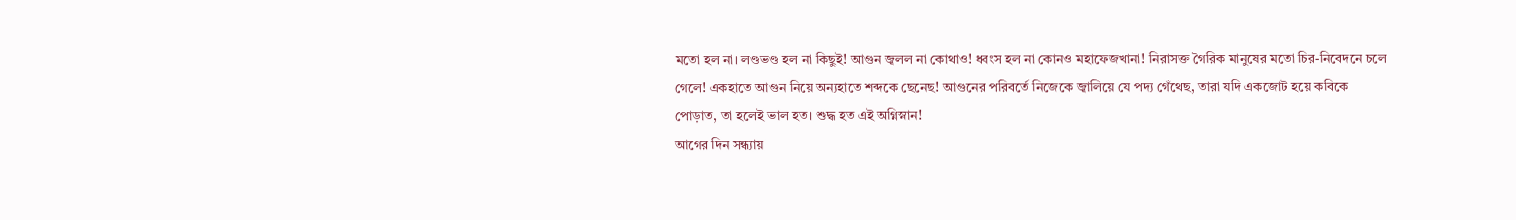মতো হল না। লণ্ডভণ্ড হল না কিছুই! আগুন জ্বলল না কোথাও! ধ্বংস হল না কোনও মহাফেজখানা! নিরাসক্ত গৈরিক মানুষের মতো চির-নিবেদনে চলে গেলে! একহাতে আগুন নিয়ে অন্যহাতে শব্দকে ছেনেছ! আগুনের পরিবর্তে নিজেকে জ্বালিয়ে যে পদ্য গেঁথেছ, তারা যদি একজোট হয়ে কবিকে পোড়াত, তা হলেই ভাল হত। শুদ্ধ হত এই অগ্নিস্নান!
আগের দিন সন্ধ্যায়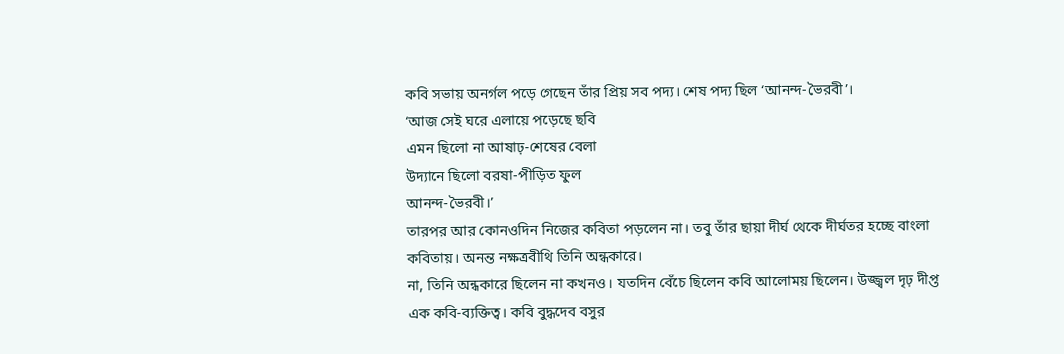কবি সভায় অনর্গল পড়ে গেছেন তাঁর প্রিয় সব পদ্য। শেষ পদ্য ছিল ‘আনন্দ-ভৈরবী’।
‘আজ সেই ঘরে এলায়ে পড়েছে ছবি
এমন ছিলো না আষাঢ়-শেষের বেলা
উদ্যানে ছিলো বরষা-পীড়িত ফুল
আনন্দ-ভৈরবী।’
তারপর আর কোনওদিন নিজের কবিতা পড়লেন না। তবু তাঁর ছায়া দীর্ঘ থেকে দীর্ঘতর হচ্ছে বাংলা কবিতায়। অনন্ত নক্ষত্রবীথি তিনি অন্ধকারে।
না, তিনি অন্ধকারে ছিলেন না কখনও। যতদিন বেঁচে ছিলেন কবি আলোময় ছিলেন। উজ্জ্বল দৃঢ় দীপ্ত এক কবি-ব্যক্তিত্ব। কবি বুদ্ধদেব বসুর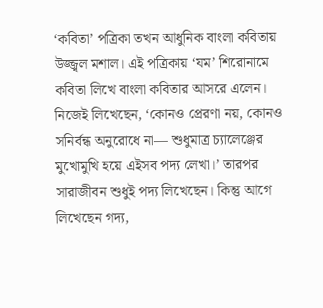‘কবিতা’ পত্রিকা তখন আধুনিক বাংলা কবিতায় উজ্জ্বল মশাল। এই পত্রিকায় ‘যম’ শিরোনামে কবিতা লিখে বাংলা কবিতার আসরে এলেন। নিজেই লিখেছেন, ‘কোনও প্রেরণা নয়, কোনও সনির্বন্ধ অনুরোধে না— শুধুমাত্র চ্যালেঞ্জের মুখোমুখি হয়ে এইসব পদ্য লেখা।’ তারপর সারাজীবন শুধুই পদ্য লিখেছেন। কিন্তু আগে লিখেছেন গদ্য,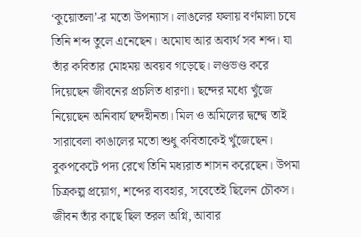‘কুয়োতলা’-র মতো উপন্যাস। লাঙলের ফলায় বর্ণমালা চষে তিনি শব্দ তুলে এনেছেন। অমোঘ আর অব্যর্থ সব শব্দ। যা তাঁর কবিতার মোহময় অবয়ব গড়েছে। লণ্ডভণ্ড করে দিয়েছেন জীবনের প্রচলিত ধারণা। ছন্দের মধ্যে খুঁজে নিয়েছেন অনিবার্য ছন্দহীনতা। মিল ও অমিলের দ্বন্দ্বে তাই সারাবেলা কাঙালের মতো শুধু কবিতাকেই খুঁজেছেন। বুকপকেটে পদ্য রেখে তিনি মধ্যরাত শাসন করেছেন। উপমা চিত্রকল্প প্রয়োগ, শব্দের ব্যবহার, সবেতেই ছিলেন চৌকস। জীবন তাঁর কাছে ছিল তরল অগ্নি, আবার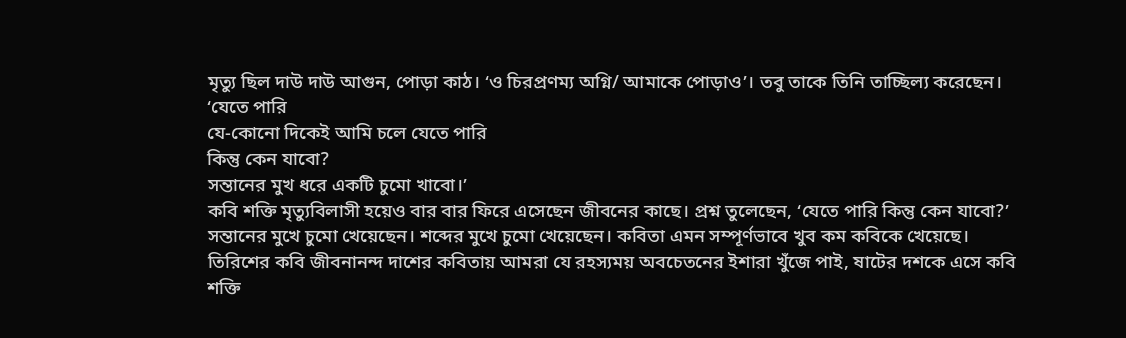মৃত্যু ছিল দাউ দাউ আগুন, পোড়া কাঠ। ‘ও চিরপ্রণম্য অগ্নি/ আমাকে পোড়াও’। তবু তাকে তিনি তাচ্ছিল্য করেছেন।
‘যেতে পারি
যে-কোনো দিকেই আমি চলে যেতে পারি
কিন্তু কেন যাবো?
সন্তানের মুখ ধরে একটি চুমো খাবো।’
কবি শক্তি মৃত্যুবিলাসী হয়েও বার বার ফিরে এসেছেন জীবনের কাছে। প্রশ্ন তুলেছেন, ‘যেতে পারি কিন্তু কেন যাবো?’ সন্তানের মুখে চুমো খেয়েছেন। শব্দের মুখে চুমো খেয়েছেন। কবিতা এমন সম্পূর্ণভাবে খুব কম কবিকে খেয়েছে। তিরিশের কবি জীবনানন্দ দাশের কবিতায় আমরা যে রহস্যময় অবচেতনের ইশারা খুঁজে পাই, ষাটের দশকে এসে কবি শক্তি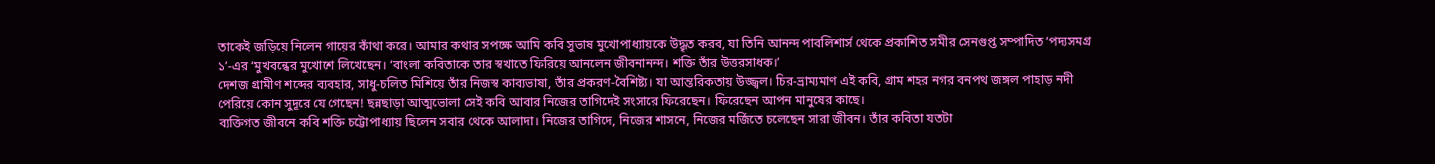তাকেই জড়িয়ে নিলেন গায়ের কাঁথা করে। আমার কথার সপক্ষে আমি কবি সুভাষ মুখোপাধ্যায়কে উদ্ধৃত করব, যা তিনি আনন্দ পাবলিশার্স থেকে প্রকাশিত সমীর সেনগুপ্ত সম্পাদিত ‘পদ্যসমগ্র ১’-এর ‘মুখবন্ধের মুখোশে লিখেছেন। ‘বাংলা কবিতাকে তার স্বখাতে ফিরিয়ে আনলেন জীবনানন্দ। শক্তি তাঁর উত্তরসাধক।’
দেশজ গ্রামীণ শব্দের ব্যবহার, সাধু-চলিত মিশিয়ে তাঁর নিজস্ব কাব্যভাষা, তাঁর প্রকরণ-বৈশিষ্ট্য। যা আন্তরিকতায় উজ্জ্বল। চির-ভ্রাম্যমাণ এই কবি, গ্রাম শহর নগর বনপথ জঙ্গল পাহাড় নদী পেরিয়ে কোন সুদূরে যে গেছেন! ছন্নছাড়া আত্মভোলা সেই কবি আবার নিজের তাগিদেই সংসারে ফিরেছেন। ফিরেছেন আপন মানুষের কাছে।
ব্যক্তিগত জীবনে কবি শক্তি চট্টোপাধ্যায় ছিলেন সবার থেকে আলাদা। নিজের তাগিদে, নিজের শাসনে, নিজের মর্জিতে চলেছেন সারা জীবন। তাঁর কবিতা যতটা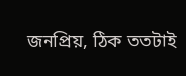জনপ্রিয়, ঠিক ততটাই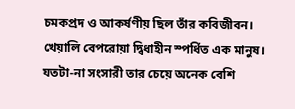চমকপ্রদ ও আকর্ষণীয় ছিল তাঁর কবিজীবন। খেয়ালি বেপরোয়া দ্বিধাহীন স্পর্ধিত এক মানুষ। যতটা-না সংসারী তার চেয়ে অনেক বেশি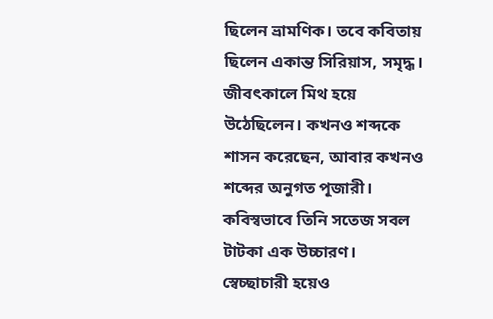ছিলেন ভ্রামণিক। তবে কবিতায় ছিলেন একান্ত সিরিয়াস, সমৃদ্ধ। জীবৎকালে মিথ হয়ে উঠেছিলেন। কখনও শব্দকে শাসন করেছেন, আবার কখনও শব্দের অনুগত পূজারী। কবিস্বভাবে তিনি সতেজ সবল টাটকা এক উচ্চারণ। স্বেচ্ছাচারী হয়েও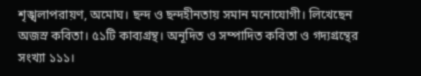শৃঙ্খলাপরায়ণ, অমোঘ। ছন্দ ও ছন্দহীনতায় সমান মনোযোগী। লিখেছেন অজস্র কবিতা। ৫১টি কাব্যগ্রন্থ। অনূদিত ও সম্পাদিত কবিতা ও গদ্যগ্রন্থের সংখ্যা ১১১।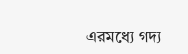এরমধ্যে গদ্য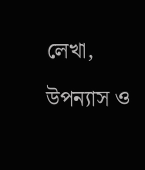লেখা, উপন্যাস ও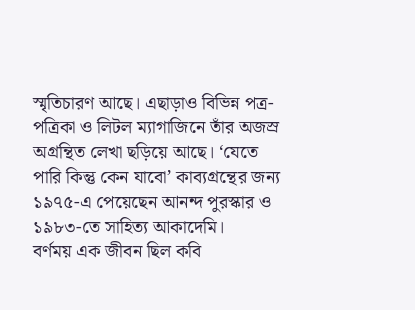স্মৃতিচারণ আছে। এছাড়াও বিভিন্ন পত্র-পত্রিকা ও লিটল ম্যাগাজিনে তাঁর অজস্র অগ্রন্থিত লেখা ছড়িয়ে আছে। ‘যেতে পারি কিন্তু কেন যাবো’ কাব্যগ্রন্থের জন্য ১৯৭৫-এ পেয়েছেন আনন্দ পুরস্কার ও ১৯৮৩-তে সাহিত্য আকাদেমি।
বর্ণময় এক জীবন ছিল কবি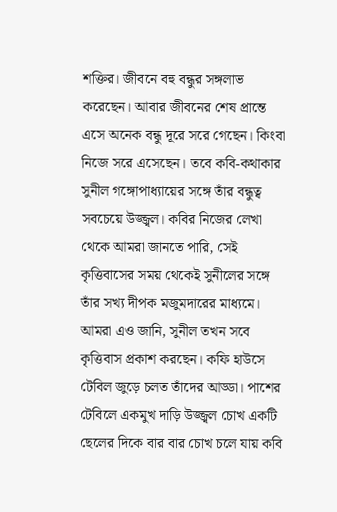শক্তির। জীবনে বহু বন্ধুর সঙ্গলাভ করেছেন। আবার জীবনের শেষ প্রান্তে এসে অনেক বন্ধু দূরে সরে গেছেন। কিংবা নিজে সরে এসেছেন। তবে কবি-কথাকার সুনীল গঙ্গোপাধ্যায়ের সঙ্গে তাঁর বন্ধুত্ব সবচেয়ে উজ্জ্বল। কবির নিজের লেখা থেকে আমরা জানতে পারি, সেই কৃত্তিবাসের সময় থেকেই সুনীলের সঙ্গে তাঁর সখ্য দীপক মজুমদারের মাধ্যমে। আমরা এও জানি, সুনীল তখন সবে কৃত্তিবাস প্রকাশ করছেন। কফি হাউসে টেবিল জুড়ে চলত তাঁদের আড্ডা। পাশের টেবিলে একমুখ দাড়ি উজ্জ্বল চোখ একটি ছেলের দিকে বার বার চোখ চলে যায় কবি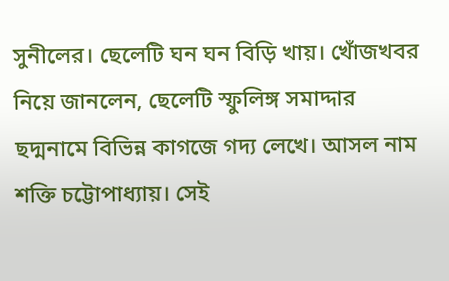সুনীলের। ছেলেটি ঘন ঘন বিড়ি খায়। খোঁজখবর নিয়ে জানলেন, ছেলেটি স্ফুলিঙ্গ সমাদ্দার ছদ্মনামে বিভিন্ন কাগজে গদ্য লেখে। আসল নাম শক্তি চট্টোপাধ্যায়। সেই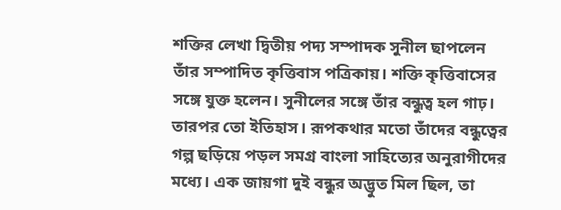শক্তির লেখা দ্বিতীয় পদ্য সম্পাদক সুনীল ছাপলেন তাঁর সম্পাদিত কৃত্তিবাস পত্রিকায়। শক্তি কৃত্তিবাসের সঙ্গে যুক্ত হলেন। সুনীলের সঙ্গে তাঁর বন্ধুত্ব হল গাঢ়। তারপর তো ইতিহাস। রূপকথার মতো তাঁদের বন্ধুত্বের গল্প ছড়িয়ে পড়ল সমগ্র বাংলা সাহিত্যের অনুরাগীদের মধ্যে। এক জায়গা দুই বন্ধুর অদ্ভুত মিল ছিল, তা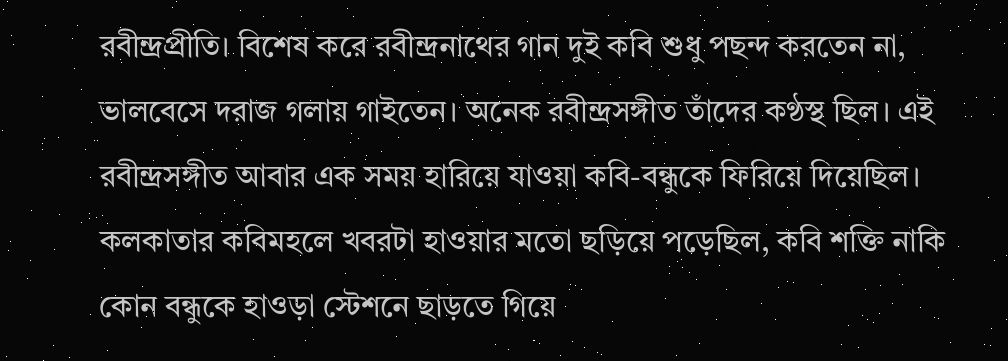রবীন্দ্রপ্রীতি। বিশেষ করে রবীন্দ্রনাথের গান দুই কবি শুধু পছন্দ করতেন না, ভালবেসে দরাজ গলায় গাইতেন। অনেক রবীন্দ্রসঙ্গীত তাঁদের কণ্ঠস্থ ছিল। এই রবীন্দ্রসঙ্গীত আবার এক সময় হারিয়ে যাওয়া কবি-বন্ধুকে ফিরিয়ে দিয়েছিল।
কলকাতার কবিমহলে খবরটা হাওয়ার মতো ছড়িয়ে পড়েছিল, কবি শক্তি নাকি কোন বন্ধুকে হাওড়া স্টেশনে ছাড়তে গিয়ে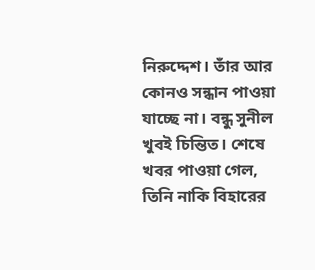নিরুদ্দেশ। তাঁর আর কোনও সন্ধান পাওয়া যাচ্ছে না। বন্ধু সুনীল খুবই চিন্তিত। শেষে খবর পাওয়া গেল, তিনি নাকি বিহারের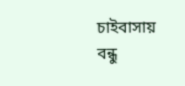চাইবাসায় বন্ধু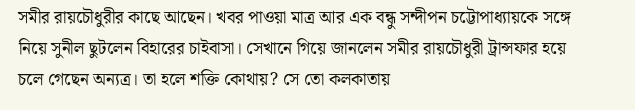সমীর রায়চৌধুরীর কাছে আছেন। খবর পাওয়া মাত্র আর এক বন্ধু সন্দীপন চট্টোপাধ্যায়কে সঙ্গে নিয়ে সুনীল ছুটলেন বিহারের চাইবাসা। সেখানে গিয়ে জানলেন সমীর রায়চৌধুরী ট্রান্সফার হয়ে চলে গেছেন অন্যত্র। তা হলে শক্তি কোথায়? সে তো কলকাতায়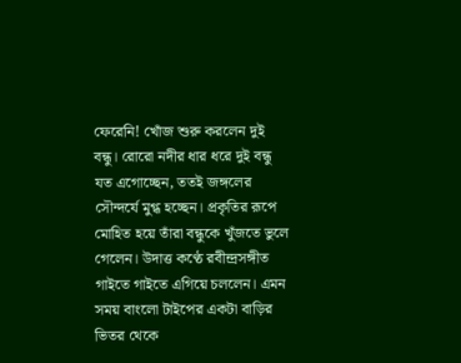ফেরেনি! খোঁজ শুরু করলেন দুই বন্ধু। রোরো নদীর ধার ধরে দুই বন্ধু যত এগোচ্ছেন, ততই জঙ্গলের সৌন্দর্যে মুগ্ধ হচ্ছেন। প্রকৃতির রূপে মোহিত হয়ে তাঁরা বন্ধুকে খুঁজতে ভুলে গেলেন। উদাত্ত কণ্ঠে রবীন্দ্রসঙ্গীত গাইতে গাইতে এগিয়ে চললেন। এমন সময় বাংলো টাইপের একটা বাড়ির ভিতর থেকে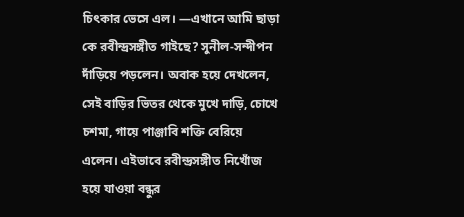চিৎকার ভেসে এল। —এখানে আমি ছাড়া কে রবীন্দ্রসঙ্গীত গাইছে? সুনীল-সন্দীপন দাঁড়িয়ে পড়লেন। অবাক হয়ে দেখলেন, সেই বাড়ির ভিতর থেকে মুখে দাড়ি, চোখে চশমা, গায়ে পাঞ্জাবি শক্তি বেরিয়ে এলেন। এইভাবে রবীন্দ্রসঙ্গীত নিখোঁজ হয়ে যাওয়া বন্ধুর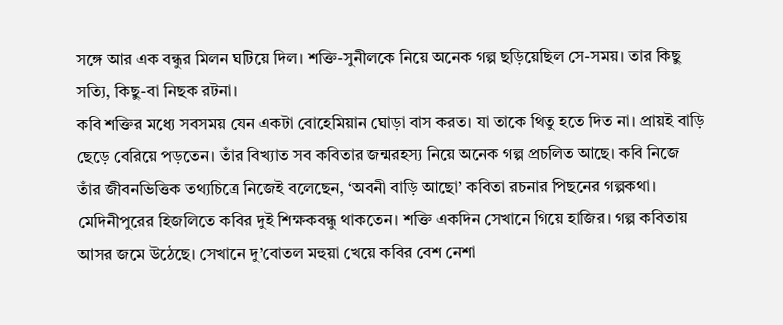সঙ্গে আর এক বন্ধুর মিলন ঘটিয়ে দিল। শক্তি-সুনীলকে নিয়ে অনেক গল্প ছড়িয়েছিল সে-সময়। তার কিছু সত্যি, কিছু-বা নিছক রটনা।
কবি শক্তির মধ্যে সবসময় যেন একটা বোহেমিয়ান ঘোড়া বাস করত। যা তাকে থিতু হতে দিত না। প্রায়ই বাড়ি ছেড়ে বেরিয়ে পড়তেন। তাঁর বিখ্যাত সব কবিতার জন্মরহস্য নিয়ে অনেক গল্প প্রচলিত আছে। কবি নিজে তাঁর জীবনভিত্তিক তথ্যচিত্রে নিজেই বলেছেন, ‘অবনী বাড়ি আছো’ কবিতা রচনার পিছনের গল্পকথা। মেদিনীপুরের হিজলিতে কবির দুই শিক্ষকবন্ধু থাকতেন। শক্তি একদিন সেখানে গিয়ে হাজির। গল্প কবিতায় আসর জমে উঠেছে। সেখানে দু’বোতল মহুয়া খেয়ে কবির বেশ নেশা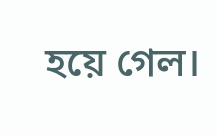হয়ে গেল।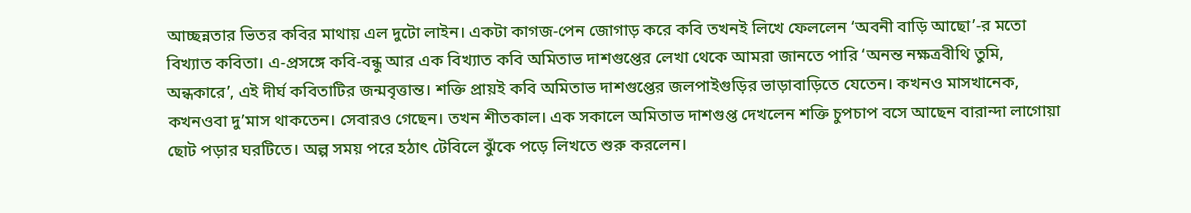আচ্ছন্নতার ভিতর কবির মাথায় এল দুটো লাইন। একটা কাগজ-পেন জোগাড় করে কবি তখনই লিখে ফেললেন ‘অবনী বাড়ি আছো’-র মতো বিখ্যাত কবিতা। এ-প্রসঙ্গে কবি-বন্ধু আর এক বিখ্যাত কবি অমিতাভ দাশগুপ্তের লেখা থেকে আমরা জানতে পারি ‘অনন্ত নক্ষত্রবীথি তুমি, অন্ধকারে’, এই দীর্ঘ কবিতাটির জন্মবৃত্তান্ত। শক্তি প্রায়ই কবি অমিতাভ দাশগুপ্তের জলপাইগুড়ির ভাড়াবাড়িতে যেতেন। কখনও মাসখানেক, কখনওবা দু’মাস থাকতেন। সেবারও গেছেন। তখন শীতকাল। এক সকালে অমিতাভ দাশগুপ্ত দেখলেন শক্তি চুপচাপ বসে আছেন বারান্দা লাগোয়া ছোট পড়ার ঘরটিতে। অল্প সময় পরে হঠাৎ টেবিলে ঝুঁকে পড়ে লিখতে শুরু করলেন।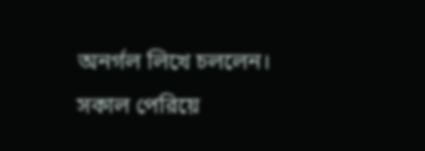অনর্গল লিখে চললেন। সকাল পেরিয়ে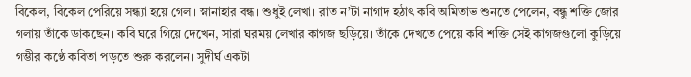বিকেল, বিকেল পেরিয়ে সন্ধ্যা হয়ে গেল। স্নানাহার বন্ধ। শুধুই লেখা। রাত ন’টা নাগাদ হঠাৎ কবি অমিতাভ শুনতে পেলেন, বন্ধু শক্তি জোর গলায় তাঁকে ডাকছেন। কবি ঘরে গিয়ে দেখেন, সারা ঘরময় লেখার কাগজ ছড়িয়ে। তাঁকে দেখতে পেয়ে কবি শক্তি সেই কাগজগুলো কুড়িয়ে গম্ভীর কণ্ঠে কবিতা পড়তে শুরু করলেন। সুদীর্ঘ একটা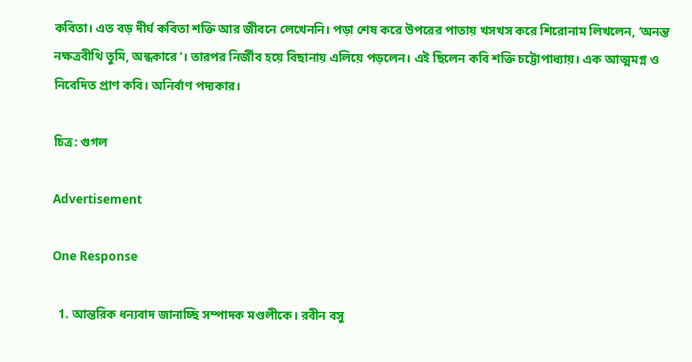কবিতা। এত বড় দীর্ঘ কবিতা শক্তি আর জীবনে লেখেননি। পড়া শেষ করে উপরের পাতায় খসখস করে শিরোনাম লিখলেন, ‘অনন্ত নক্ষত্রবীথি তুমি, অন্ধকারে’। তারপর নির্জীব হয়ে বিছানায় এলিয়ে পড়লেন। এই ছিলেন কবি শক্তি চট্টোপাধ্যায়। এক আত্মমগ্ন ও নিবেদিত প্রাণ কবি। অনির্বাণ পদ্যকার।

চিত্র: গুগল

Advertisement

One Response

  1. আন্তরিক ধন্যবাদ জানাচ্ছি সম্পাদক মণ্ডলীকে। রবীন বসু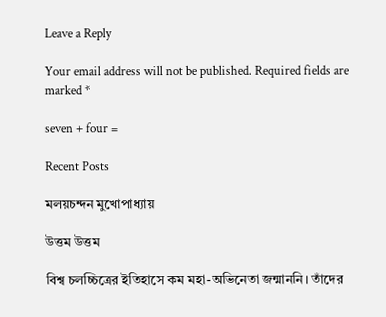Leave a Reply

Your email address will not be published. Required fields are marked *

seven + four =

Recent Posts

মলয়চন্দন মুখোপাধ্যায়

উত্তম উত্তম

বিশ্ব চলচ্চিত্রের ইতিহাসে কম মহা-অভিনেতা জন্মাননি। তাঁদের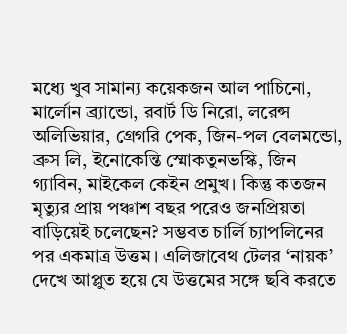মধ্যে খুব সামান্য কয়েকজন আল পাচিনো, মার্লোন ব্র্যান্ডো, রবার্ট ডি নিরো, লরেন্স অলিভিয়ার, গ্রেগরি পেক, জিন-পল বেলমন্ডো, ব্রুস লি, ইনোকেন্তি স্মোকতুনভস্কি, জিন গ্যাবিন, মাইকেল কেইন প্রমুখ। কিন্তু কতজন মৃত্যুর প্রায় পঞ্চাশ বছর পরেও জনপ্রিয়তা বাড়িয়েই চলেছেন? সম্ভবত চার্লি চ্যাপলিনের পর একমাত্র উত্তম। এলিজাবেথ টেলর ‘নায়ক’ দেখে আপ্লুত হয়ে যে উত্তমের সঙ্গে ছবি করতে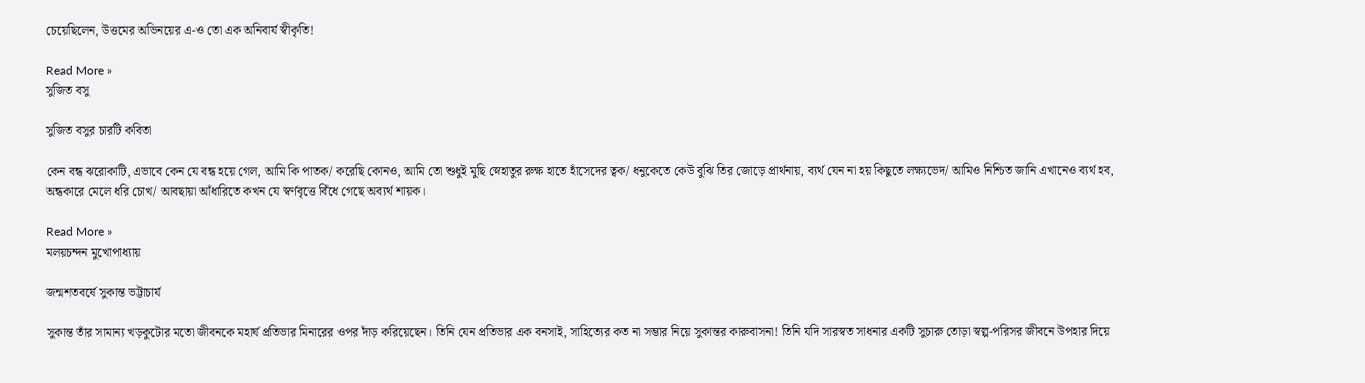চেয়েছিলেন, উত্তমের অভিনয়ের এ-ও তো এক অনিবার্য স্বীকৃতি!

Read More »
সুজিত বসু

সুজিত বসুর চারটি কবিতা

কেন বন্ধ ঝরোকাটি, এভাবে কেন যে বন্ধ হয়ে গেল, আমি কি পাতক/ করেছি কোনও, আমি তো শুধুই মুছি স্নেহাতুর রুক্ষ হাতে হাঁসেদের ত্বক/ ধনুকেতে কেউ বুঝি তির জোড়ে প্রার্থনায়, ব্যর্থ যেন না হয় কিছুতে লক্ষ্যভেদ/ আমিও নিশ্চিত জানি এখানেও ব্যর্থ হব, অন্ধকারে মেলে ধরি চোখ/ আবছায়া আঁধারিতে কখন যে স্বর্ণবৃত্তে বিঁধে গেছে অব্যর্থ শায়ক।

Read More »
মলয়চন্দন মুখোপাধ্যায়

জন্মশতবর্ষে সুকান্ত ভট্টাচার্য

সুকান্ত তাঁর সামান্য খড়কুটোর মতো জীবনকে মহার্ঘ প্রতিভার মিনারের ওপর দাঁড় করিয়েছেন। তিনি যেন প্রতিভার এক বনসাই, সাহিত্যের কত না সম্ভার নিয়ে সুকান্তর কারুবাসনা! তিনি যদি সারস্বত সাধনার একটি সুচারু তোড়া স্বল্প-পরিসর জীবনে উপহার দিয়ে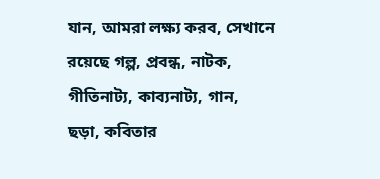যান, আমরা লক্ষ্য করব, সেখানে রয়েছে গল্প, প্রবন্ধ, নাটক, গীতিনাট্য, কাব্যনাট্য, গান, ছড়া, কবিতার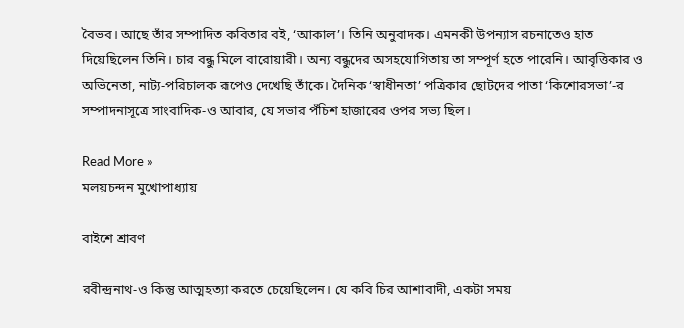বৈভব। আছে তাঁর সম্পাদিত কবিতার বই, ‘আকাল’। তিনি অনুবাদক। এমনকী উপন্যাস রচনাতেও হাত দিয়েছিলেন তিনি। চার বন্ধু মিলে বারোয়ারী। অন্য বন্ধুদের অসহযোগিতায় তা সম্পূর্ণ হতে পারেনি। আবৃত্তিকার ও অভিনেতা, নাট্য-পরিচালক রূপেও দেখেছি তাঁকে। দৈনিক ‘স্বাধীনতা’ পত্রিকার ছোটদের পাতা ‘কিশোরসভা’-র সম্পাদনাসূত্রে সাংবাদিক-ও আবার, যে সভার পঁচিশ হাজারের ওপর সভ্য ছিল।

Read More »
মলয়চন্দন মুখোপাধ্যায়

বাইশে শ্রাবণ

রবীন্দ্রনাথ-ও কিন্তু আত্মহত্যা করতে চেয়েছিলেন। যে কবি চির আশাবাদী, একটা সময়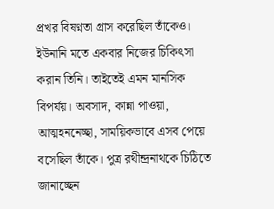প্রখর বিষণ্নতা গ্রাস করেছিল তাঁকেও। ইউনানি মতে একবার নিজের চিকিৎসা করান তিনি। তাইতেই এমন মানসিক বিপর্যয়। অবসাদ, কান্না পাওয়া, আত্মহননেচ্ছা, সাময়িকভাবে এসব পেয়ে বসেছিল তাঁকে। পুত্র রথীন্দ্রনাথকে চিঠিতে জানাচ্ছেন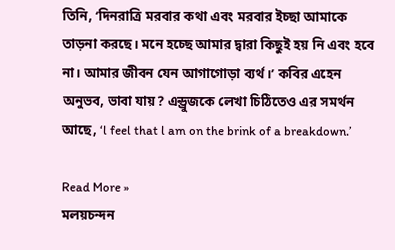তিনি, ‘দিনরাত্রি মরবার কথা এবং মরবার ইচ্ছা আমাকে তাড়না করছে। মনে হচ্ছে আমার দ্বারা কিছুই হয় নি এবং হবে না। আমার জীবন যেন আগাগোড়া ব্যর্থ।’ কবির এহেন অনুভব, ভাবা যায়? এন্ড্রুজকে লেখা চিঠিতেও এর সমর্থন আছে, ‘l feel that l am on the brink of a breakdown.’

Read More »
মলয়চন্দন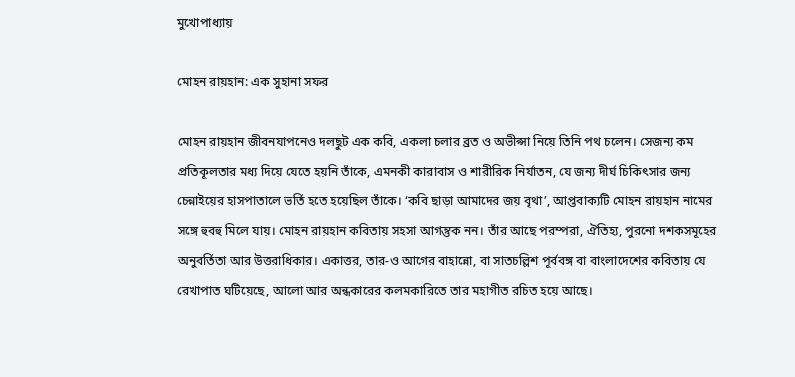মুখোপাধ্যায়

মোহন রায়হান: এক সুহানা সফর

মোহন রায়হান জীবনযাপনেও দলছুট এক কবি, একলা চলার ব্রত ও অভীপ্সা নিয়ে তিনি পথ চলেন। সেজন্য কম প্রতিকূলতার মধ্য দিয়ে যেতে হয়নি তাঁকে, এমনকী কারাবাস ও শারীরিক নির্যাতন, যে জন্য দীর্ঘ চিকিৎসার জন্য চেন্নাইয়ের হাসপাতালে ভর্তি হতে হয়েছিল তাঁকে। ‘কবি ছাড়া আমাদের জয় বৃথা’, আপ্তবাক্যটি মোহন রায়হান নামের সঙ্গে হুবহু মিলে যায়। মোহন রায়হান কবিতায় সহসা আগন্তুক নন। তাঁর আছে পরম্পরা, ঐতিহ্য, পুরনো দশকসমূহের অনুবর্তিতা আর উত্তরাধিকার। একাত্তর, তার-ও আগের বাহান্নো, বা সাতচল্লিশ পূর্ববঙ্গ বা বাংলাদেশের কবিতায় যে রেখাপাত ঘটিয়েছে, আলো আর অন্ধকারের কলমকারিতে তার মহাগীত রচিত হয়ে আছে।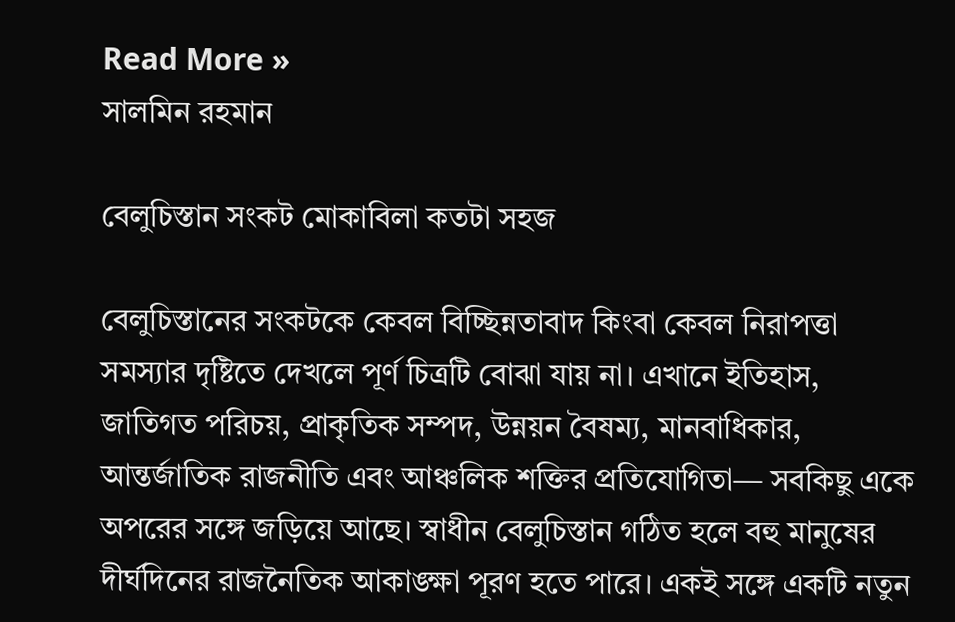Read More »
সালমিন রহমান

বেলুচিস্তান সংকট মোকাবিলা কতটা সহজ

বেলুচিস্তানের সংকটকে কেবল বিচ্ছিন্নতাবাদ কিংবা কেবল নিরাপত্তা সমস্যার দৃষ্টিতে দেখলে পূর্ণ চিত্রটি বোঝা যায় না। এখানে ইতিহাস, জাতিগত পরিচয়, প্রাকৃতিক সম্পদ, উন্নয়ন বৈষম্য, মানবাধিকার, আন্তর্জাতিক রাজনীতি এবং আঞ্চলিক শক্তির প্রতিযোগিতা— সবকিছু একে অপরের সঙ্গে জড়িয়ে আছে। স্বাধীন বেলুচিস্তান গঠিত হলে বহু মানুষের দীর্ঘদিনের রাজনৈতিক আকাঙ্ক্ষা পূরণ হতে পারে। একই সঙ্গে একটি নতুন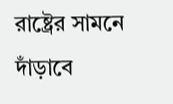রাষ্ট্রের সামনে দাঁড়াবে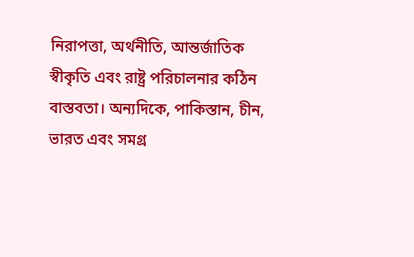নিরাপত্তা, অর্থনীতি, আন্তর্জাতিক স্বীকৃতি এবং রাষ্ট্র পরিচালনার কঠিন বাস্তবতা। অন্যদিকে, পাকিস্তান, চীন, ভারত এবং সমগ্র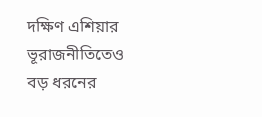দক্ষিণ এশিয়ার ভূরাজনীতিতেও বড় ধরনের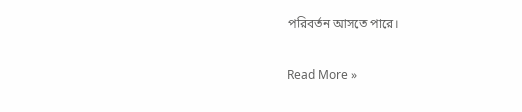পরিবর্তন আসতে পারে।

Read More »